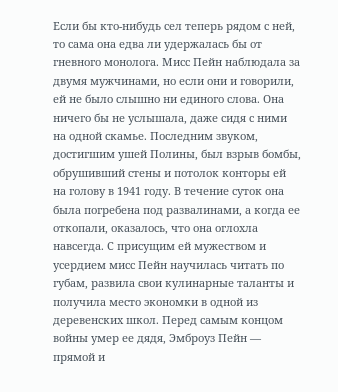Если бы кто-нибудь сел теперь рядом с ней, то сама она едва ли удержалась бы от гневного монолога. Мисс Пейн наблюдала за двумя мужчинами, но если они и говорили, ей не было слышно ни единого слова. Она ничего бы не услышала, даже сидя с ними на одной скамье. Последним звуком, достигшим ушей Полины, был взрыв бомбы, обрушивший стены и потолок конторы ей на голову в 1941 году. В течение суток она была погребена под развалинами, а когда ее откопали, оказалось, что она оглохла навсегда. С присущим ей мужеством и усердием мисс Пейн научилась читать по губам, развила свои кулинарные таланты и получила место экономки в одной из деревенских школ. Перед самым концом войны умер ее дядя, Эмброуз Пейн — прямой и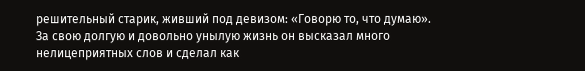решительный старик, живший под девизом: «Говорю то, что думаю». За свою долгую и довольно унылую жизнь он высказал много нелицеприятных слов и сделал как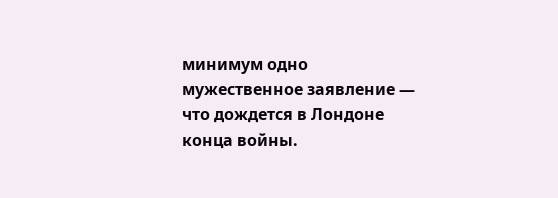минимум одно мужественное заявление — что дождется в Лондоне конца войны.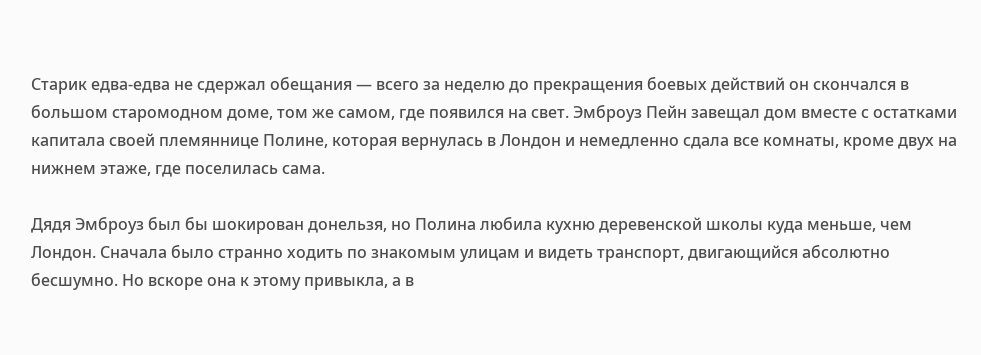Старик едва-едва не сдержал обещания — всего за неделю до прекращения боевых действий он скончался в большом старомодном доме, том же самом, где появился на свет. Эмброуз Пейн завещал дом вместе с остатками капитала своей племяннице Полине, которая вернулась в Лондон и немедленно сдала все комнаты, кроме двух на нижнем этаже, где поселилась сама.

Дядя Эмброуз был бы шокирован донельзя, но Полина любила кухню деревенской школы куда меньше, чем Лондон. Сначала было странно ходить по знакомым улицам и видеть транспорт, двигающийся абсолютно бесшумно. Но вскоре она к этому привыкла, а в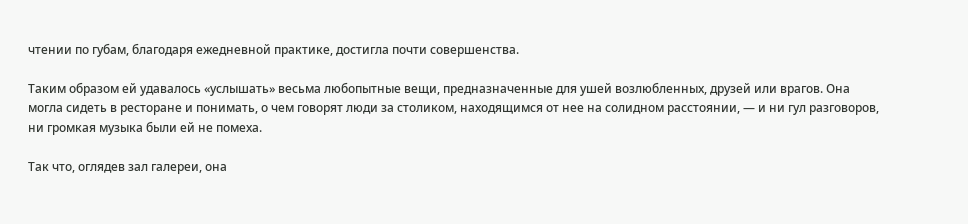чтении по губам, благодаря ежедневной практике, достигла почти совершенства.

Таким образом ей удавалось «услышать» весьма любопытные вещи, предназначенные для ушей возлюбленных, друзей или врагов. Она могла сидеть в ресторане и понимать, о чем говорят люди за столиком, находящимся от нее на солидном расстоянии, — и ни гул разговоров, ни громкая музыка были ей не помеха.

Так что, оглядев зал галереи, она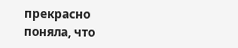прекрасно поняла, что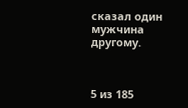сказал один мужчина другому.



5 из 185